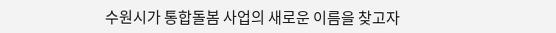수원시가 통합돌봄 사업의 새로운 이름을 찾고자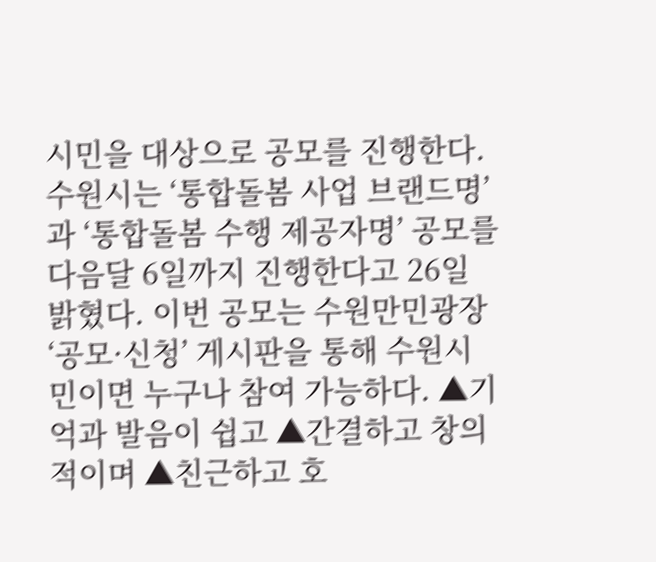시민을 대상으로 공모를 진행한다. 수원시는 ‘통합돌봄 사업 브랜드명’과 ‘통합돌봄 수행 제공자명’ 공모를 다음달 6일까지 진행한다고 26일 밝혔다. 이번 공모는 수원만민광장 ‘공모·신청’ 게시판을 통해 수원시민이면 누구나 참여 가능하다. ▲기억과 발음이 쉽고 ▲간결하고 창의적이며 ▲친근하고 호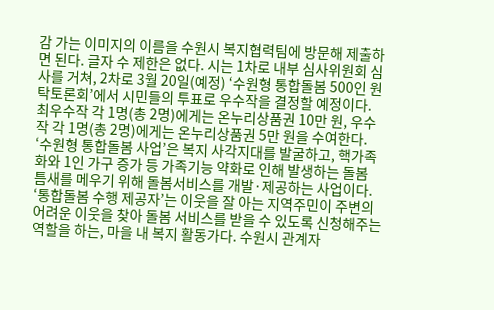감 가는 이미지의 이름을 수원시 복지협력팀에 방문해 제출하면 된다. 글자 수 제한은 없다. 시는 1차로 내부 심사위원회 심사를 거쳐, 2차로 3월 20일(예정) ‘수원형 통합돌봄 500인 원탁토론회’에서 시민들의 투표로 우수작을 결정할 예정이다. 최우수작 각 1명(총 2명)에게는 온누리상품권 10만 원, 우수작 각 1명(총 2명)에게는 온누리상품권 5만 원을 수여한다. ‘수원형 통합돌봄 사업’은 복지 사각지대를 발굴하고, 핵가족화와 1인 가구 증가 등 가족기능 약화로 인해 발생하는 돌봄 틈새를 메우기 위해 돌봄서비스를 개발·제공하는 사업이다. ‘통합돌봄 수행 제공자’는 이웃을 잘 아는 지역주민이 주변의 어려운 이웃을 찾아 돌봄 서비스를 받을 수 있도록 신청해주는 역할을 하는, 마을 내 복지 활동가다. 수원시 관계자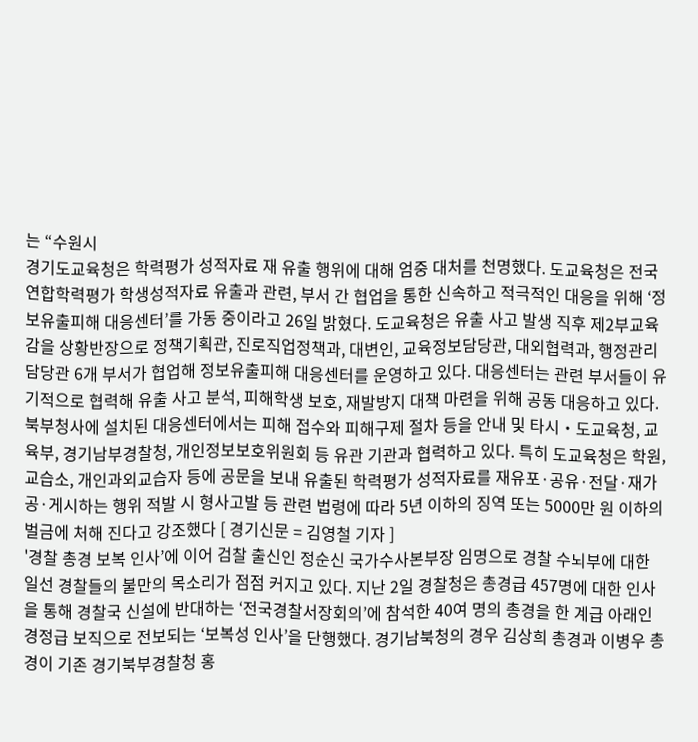는 “수원시
경기도교육청은 학력평가 성적자료 재 유출 행위에 대해 엄중 대처를 천명했다. 도교육청은 전국연합학력평가 학생성적자료 유출과 관련, 부서 간 협업을 통한 신속하고 적극적인 대응을 위해 ‘정보유출피해 대응센터’를 가동 중이라고 26일 밝혔다. 도교육청은 유출 사고 발생 직후 제2부교육감을 상황반장으로 정책기획관, 진로직업정책과, 대변인, 교육정보담당관, 대외협력과, 행정관리담당관 6개 부서가 협업해 정보유출피해 대응센터를 운영하고 있다. 대응센터는 관련 부서들이 유기적으로 협력해 유출 사고 분석, 피해학생 보호, 재발방지 대책 마련을 위해 공동 대응하고 있다. 북부청사에 설치된 대응센터에서는 피해 접수와 피해구제 절차 등을 안내 및 타시‧도교육청, 교육부, 경기남부경찰청, 개인정보보호위원회 등 유관 기관과 협력하고 있다. 특히 도교육청은 학원, 교습소, 개인과외교습자 등에 공문을 보내 유출된 학력평가 성적자료를 재유포·공유·전달·재가공·게시하는 행위 적발 시 형사고발 등 관련 법령에 따라 5년 이하의 징역 또는 5000만 원 이하의 벌금에 처해 진다고 강조했다 [ 경기신문 = 김영철 기자 ]
'경찰 총경 보복 인사’에 이어 검찰 출신인 정순신 국가수사본부장 임명으로 경찰 수뇌부에 대한 일선 경찰들의 불만의 목소리가 점점 커지고 있다. 지난 2일 경찰청은 총경급 457명에 대한 인사을 통해 경찰국 신설에 반대하는 ‘전국경찰서장회의’에 참석한 40여 명의 총경을 한 계급 아래인 경정급 보직으로 전보되는 ‘보복성 인사’을 단행했다. 경기남북청의 경우 김상희 총경과 이병우 총경이 기존 경기북부경찰청 홍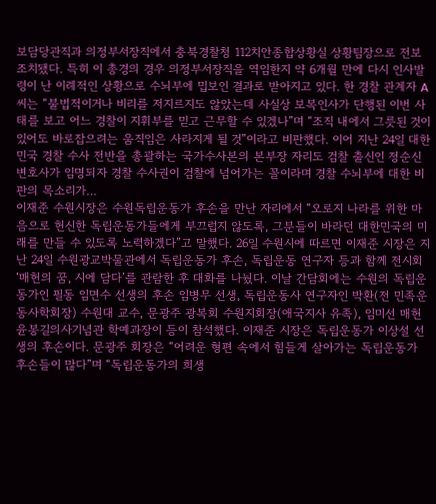보담당관직과 의정부서장직에서 충북경찰청 112치안종합상황실 상황팀장으로 전보 조치됐다. 특히 이 총경의 경우 의정부서장직을 역임한지 약 6개월 만에 다시 인사발령이 난 이례적인 상황으로 수뇌부에 밉보인 결과로 받아지고 있다. 한 경찰 관계자 A씨는 “불법적이거나 비리를 저지르지도 않았는데 사실상 보복인사가 단행된 이번 사태를 보고 어느 경찰이 지휘부를 믿고 근무할 수 있겠나”며 “조직 내에서 그릇된 것이 있어도 바로잡으려는 움직임은 사라지게 될 것”이라고 비판했다. 이어 지난 24일 대한민국 경찰 수사 전반을 총괄하는 국가수사본의 본부장 자리도 검찰 출신인 정순신 변호사가 임명되자 경찰 수사권이 검찰에 넘어가는 꼴이라며 경찰 수뇌부에 대한 비판의 목소리가…
이재준 수원시장은 수원독립운동가 후손을 만난 자리에서 “오로지 나라를 위한 마음으로 헌신한 독립운동가들에게 부끄럽지 않도록, 그분들이 바라던 대한민국의 미래를 만들 수 있도록 노력하겠다”고 말했다. 26일 수원시에 따르면 이재준 시장은 지난 24일 수원광교박물관에서 독립운동가 후손, 독립운동 연구자 등과 함께 전시회 ‘매헌의 꿈, 시에 담다’를 관람한 후 대화를 나눴다. 이날 간담회에는 수원의 독립운동가인 필동 임면수 선생의 후손 임병무 선생, 독립운동사 연구자인 박환(전 민족운동사학회장) 수원대 교수, 문광주 광복회 수원지회장(애국지사 유족), 임미선 매헌윤봉길의사기념관 학예과장이 등이 참석했다. 이재준 시장은 독립운동가 이상설 선생의 후손이다. 문광주 회장은 “어려운 형편 속에서 힘들게 살아가는 독립운동가 후손들이 많다”며 “독립운동가의 희생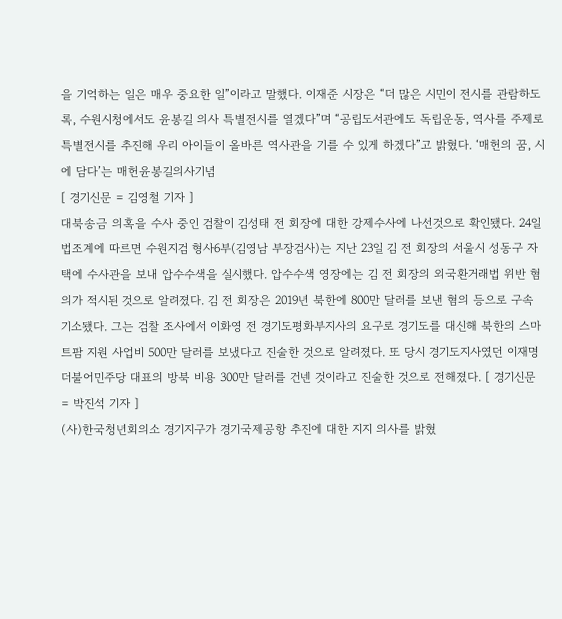을 기억하는 일은 매우 중요한 일”이라고 말했다. 이재준 시장은 “더 많은 시민이 전시를 관람하도록, 수원시청에서도 윤봉길 의사 특별전시를 열겠다”며 “공립도서관에도 독립운동, 역사를 주제로 특별전시를 추진해 우리 아이들이 올바른 역사관을 기를 수 있게 하겠다”고 밝혔다. ‘매헌의 꿈, 시에 담다’는 매헌윤봉길의사기념
[ 경기신문 = 김영철 기자 ]
대북송금 의혹을 수사 중인 검찰이 김성태 전 회장에 대한 강제수사에 나선것으로 확인됐다. 24일 법조계에 따르면 수원지검 형사6부(김영남 부장검사)는 지난 23일 김 전 회장의 서울시 성동구 자택에 수사관을 보내 압수수색을 실시했다. 압수수색 영장에는 김 전 회장의 외국환거래법 위반 혐의가 적시된 것으로 알려졌다. 김 전 회장은 2019년 북한에 800만 달러를 보낸 혐의 등으로 구속 기소됐다. 그는 검찰 조사에서 이화영 전 경기도평화부지사의 요구로 경기도를 대신해 북한의 스마트팜 지원 사업비 500만 달러를 보냈다고 진술한 것으로 알려졌다. 또 당시 경기도지사였던 이재명 더불어민주당 대표의 방북 비용 300만 달러를 건넨 것이라고 진술한 것으로 전해졌다. [ 경기신문 = 박진석 기자 ]
(사)한국청년회의소 경기지구가 경기국제공항 추진에 대한 지지 의사를 밝혔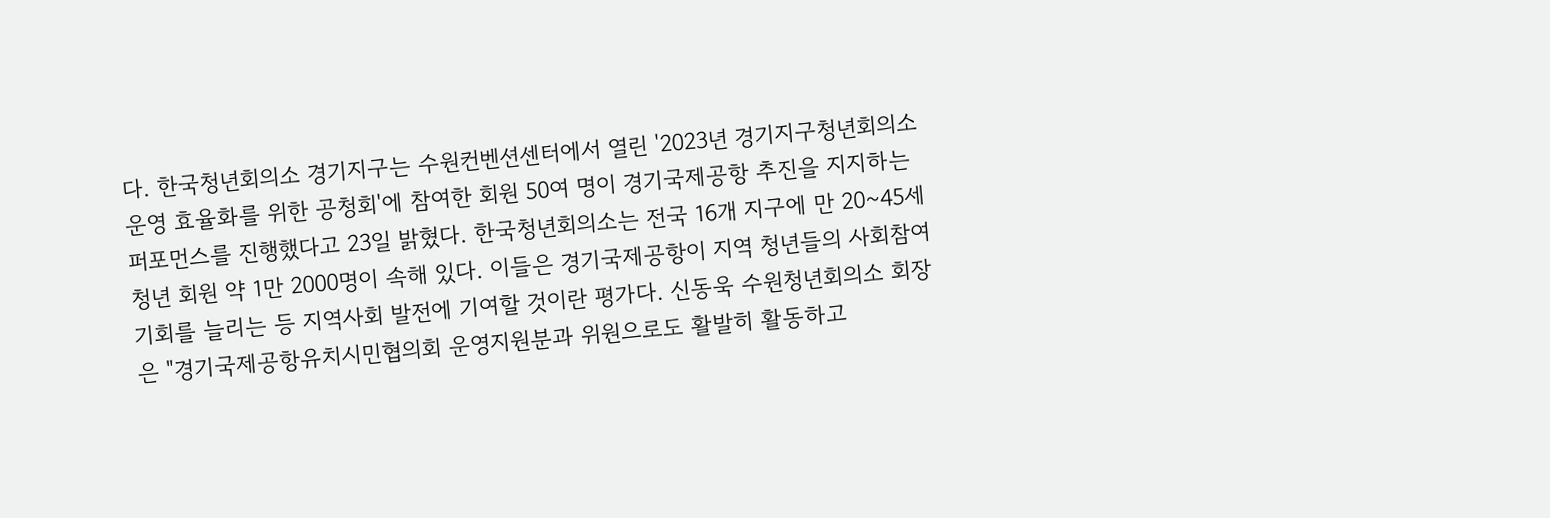다. 한국청년회의소 경기지구는 수원컨벤션센터에서 열린 '2023년 경기지구청년회의소 운영 효율화를 위한 공청회'에 참여한 회원 50여 명이 경기국제공항 추진을 지지하는 퍼포먼스를 진행했다고 23일 밝혔다. 한국청년회의소는 전국 16개 지구에 만 20~45세 청년 회원 약 1만 2000명이 속해 있다. 이들은 경기국제공항이 지역 청년들의 사회참여 기회를 늘리는 등 지역사회 발전에 기여할 것이란 평가다. 신동욱 수원청년회의소 회장은 "경기국제공항유치시민협의회 운영지원분과 위원으로도 활발히 활동하고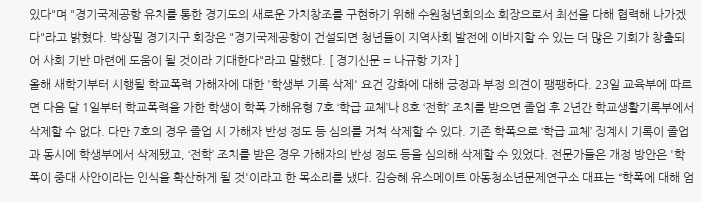있다"며 "경기국제공항 유치를 통한 경기도의 새로운 가치창조를 구현하기 위해 수원청년회의소 회장으로서 최선을 다해 협력해 나가겠다"라고 밝혔다. 박상필 경기지구 회장은 "경기국제공항이 건설되면 청년들이 지역사회 발전에 이바지할 수 있는 더 많은 기회가 창출되어 사회 기반 마련에 도움이 될 것이라 기대한다"라고 말했다. [ 경기신문 = 나규항 기자 ]
올해 새학기부터 시행될 학교폭력 가해자에 대한 '학생부 기록 삭제' 요건 강화에 대해 긍정과 부정 의견이 팽팽하다. 23일 교육부에 따르면 다음 달 1일부터 학교폭력을 가한 학생이 학폭 가해유형 7호 ‘학급 교체’나 8호 ‘전학’ 조치를 받으면 졸업 후 2년간 학교생활기록부에서 삭제할 수 없다. 다만 7호의 경우 졸업 시 가해자 반성 정도 등 심의를 거쳐 삭제할 수 있다. 기존 학폭으로 ‘학급 교체’ 징계시 기록이 졸업과 동시에 학생부에서 삭제됐고, ‘전학’ 조치를 받은 경우 가해자의 반성 정도 등을 심의해 삭제할 수 있었다. 전문가들은 개정 방안은 '학폭이 중대 사안이라는 인식을 확산하게 될 것'이라고 한 목소리를 냈다. 김승혜 유스메이트 아동청소년문제연구소 대표는 “학폭에 대해 엄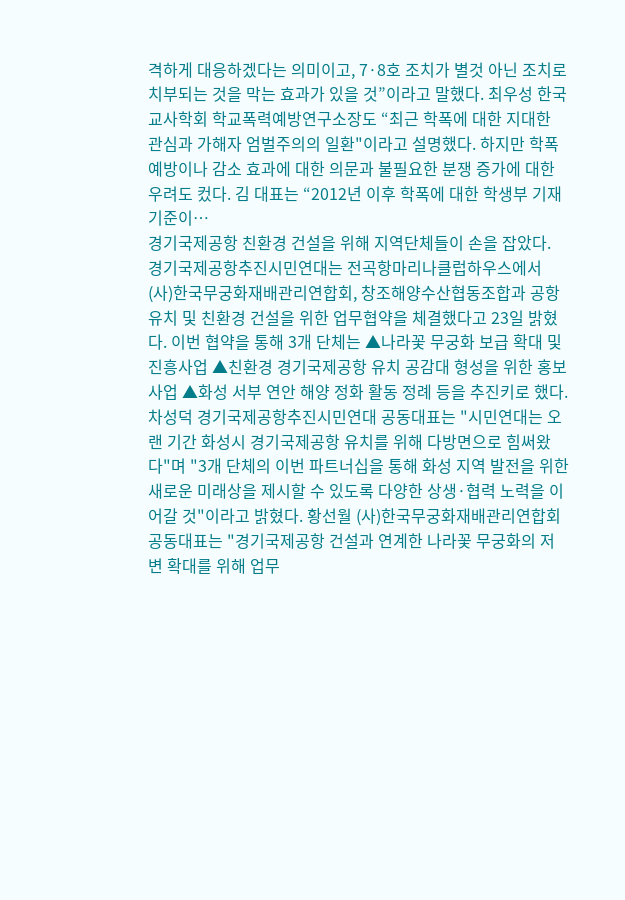격하게 대응하겠다는 의미이고, 7·8호 조치가 별것 아닌 조치로 치부되는 것을 막는 효과가 있을 것”이라고 말했다. 최우성 한국교사학회 학교폭력예방연구소장도 “최근 학폭에 대한 지대한 관심과 가해자 엄벌주의의 일환"이라고 설명했다. 하지만 학폭 예방이나 감소 효과에 대한 의문과 불필요한 분쟁 증가에 대한 우려도 컸다. 김 대표는 “2012년 이후 학폭에 대한 학생부 기재 기준이…
경기국제공항 친환경 건설을 위해 지역단체들이 손을 잡았다. 경기국제공항추진시민연대는 전곡항마리나클럽하우스에서 (사)한국무궁화재배관리연합회, 창조해양수산협동조합과 공항 유치 및 친환경 건설을 위한 업무협약을 체결했다고 23일 밝혔다. 이번 협약을 통해 3개 단체는 ▲나라꽃 무궁화 보급 확대 및 진흥사업 ▲친환경 경기국제공항 유치 공감대 형성을 위한 홍보사업 ▲화성 서부 연안 해양 정화 활동 정례 등을 추진키로 했다. 차성덕 경기국제공항추진시민연대 공동대표는 "시민연대는 오랜 기간 화성시 경기국제공항 유치를 위해 다방면으로 힘써왔다"며 "3개 단체의 이번 파트너십을 통해 화성 지역 발전을 위한 새로운 미래상을 제시할 수 있도록 다양한 상생·협력 노력을 이어갈 것"이라고 밝혔다. 황선월 (사)한국무궁화재배관리연합회 공동대표는 "경기국제공항 건설과 연계한 나라꽃 무궁화의 저변 확대를 위해 업무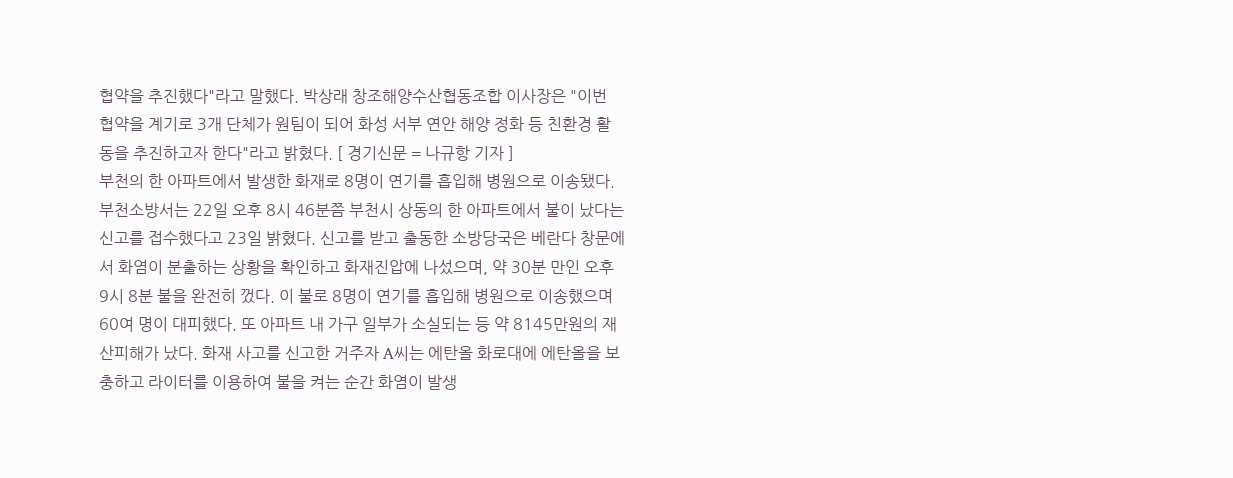협약을 추진했다"라고 말했다. 박상래 창조해양수산협동조합 이사장은 "이번 협약을 계기로 3개 단체가 원팀이 되어 화성 서부 연안 해양 정화 등 친환경 활동을 추진하고자 한다"라고 밝혔다. [ 경기신문 = 나규항 기자 ]
부천의 한 아파트에서 발생한 화재로 8명이 연기를 흡입해 병원으로 이송됐다. 부천소방서는 22일 오후 8시 46분쯤 부천시 상동의 한 아파트에서 불이 났다는 신고를 접수했다고 23일 밝혔다. 신고를 받고 출동한 소방당국은 베란다 창문에서 화염이 분출하는 상황을 확인하고 화재진압에 나섰으며, 약 30분 만인 오후 9시 8분 불을 완전히 껐다. 이 불로 8명이 연기를 흡입해 병원으로 이송했으며 60여 명이 대피했다. 또 아파트 내 가구 일부가 소실되는 등 약 8145만원의 재산피해가 났다. 화재 사고를 신고한 거주자 A씨는 에탄올 화로대에 에탄올을 보충하고 라이터를 이용하여 불을 켜는 순간 화염이 발생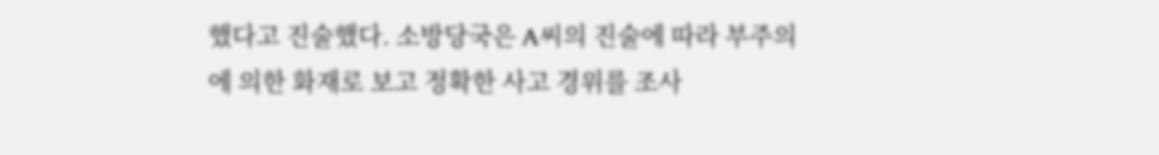했다고 진술했다. 소방당국은 A씨의 진술에 따라 부주의에 의한 화재로 보고 정확한 사고 경위를 조사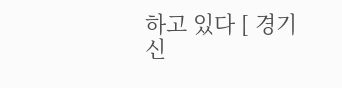하고 있다 [ 경기신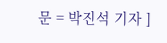문 = 박진석 기자 ]